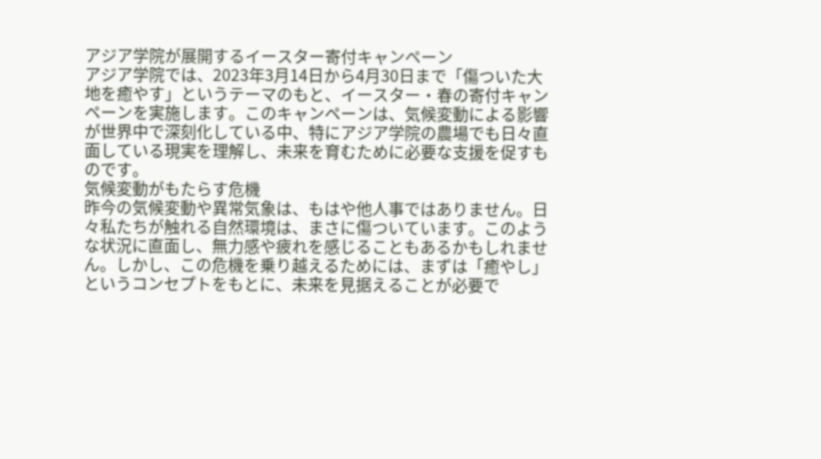アジア学院が展開するイースター寄付キャンペーン
アジア学院では、2023年3月14日から4月30日まで「傷ついた大地を癒やす」というテーマのもと、イースター・春の寄付キャンペーンを実施します。このキャンペーンは、気候変動による影響が世界中で深刻化している中、特にアジア学院の農場でも日々直面している現実を理解し、未来を育むために必要な支援を促すものです。
気候変動がもたらす危機
昨今の気候変動や異常気象は、もはや他人事ではありません。日々私たちが触れる自然環境は、まさに傷ついています。このような状況に直面し、無力感や疲れを感じることもあるかもしれません。しかし、この危機を乗り越えるためには、まずは「癒やし」というコンセプトをもとに、未来を見据えることが必要で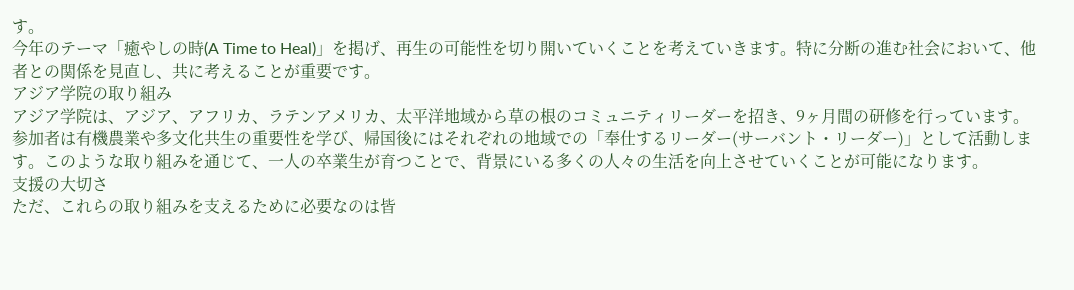す。
今年のテーマ「癒やしの時(A Time to Heal)」を掲げ、再生の可能性を切り開いていくことを考えていきます。特に分断の進む社会において、他者との関係を見直し、共に考えることが重要です。
アジア学院の取り組み
アジア学院は、アジア、アフリカ、ラテンアメリカ、太平洋地域から草の根のコミュニティリーダーを招き、9ヶ月間の研修を行っています。参加者は有機農業や多文化共生の重要性を学び、帰国後にはそれぞれの地域での「奉仕するリーダー(サーバント・リーダー)」として活動します。このような取り組みを通じて、一人の卒業生が育つことで、背景にいる多くの人々の生活を向上させていくことが可能になります。
支援の大切さ
ただ、これらの取り組みを支えるために必要なのは皆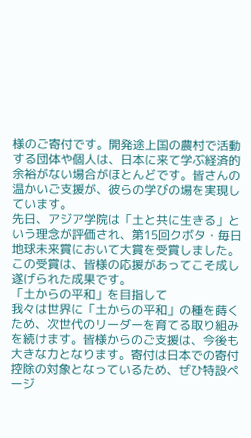様のご寄付です。開発途上国の農村で活動する団体や個人は、日本に来て学ぶ経済的余裕がない場合がほとんどです。皆さんの温かいご支援が、彼らの学びの場を実現しています。
先日、アジア学院は「土と共に生きる」という理念が評価され、第15回クボタ・毎日地球未来賞において大賞を受賞しました。この受賞は、皆様の応援があってこそ成し遂げられた成果です。
「土からの平和」を目指して
我々は世界に「土からの平和」の種を蒔くため、次世代のリーダーを育てる取り組みを続けます。皆様からのご支援は、今後も大きな力となります。寄付は日本での寄付控除の対象となっているため、ぜひ特設ページ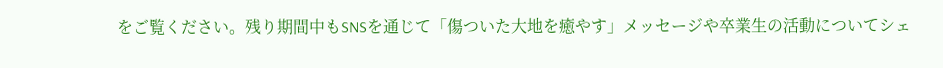をご覧ください。残り期間中もSNSを通じて「傷ついた大地を癒やす」メッセージや卒業生の活動についてシェ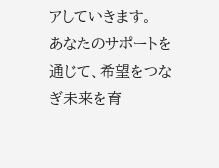アしていきます。
あなたのサポートを通じて、希望をつなぎ未来を育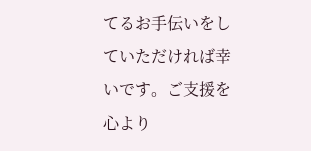てるお手伝いをしていただければ幸いです。ご支援を心より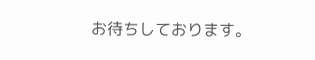お待ちしております。